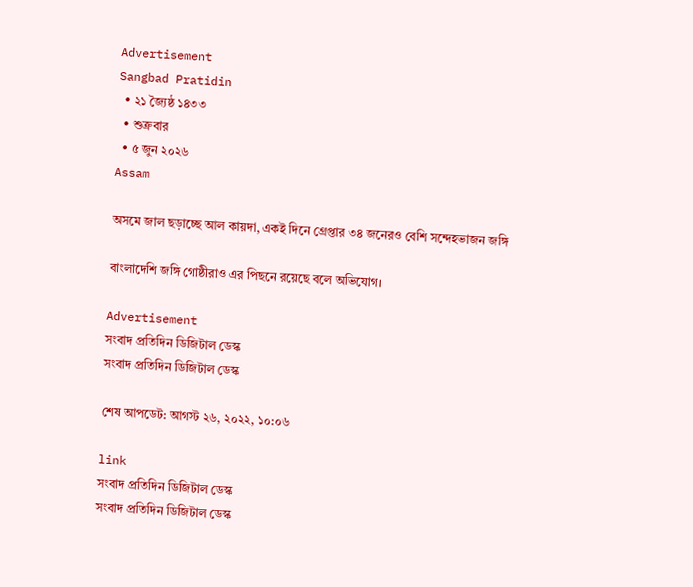Advertisement
Sangbad Pratidin
  • ২১ জ্যৈষ্ঠ ১৪৩৩
  • শুক্রবার
  • ৫ জুন ২০২৬
Assam

অসমে জাল ছড়াচ্ছে আল কায়দা, একই দিনে গ্রেপ্তার ৩৪ জনেরও বেশি সন্দেহভাজন জঙ্গি

বাংলাদেশি জঙ্গি গোষ্ঠীরাও এর পিছনে রয়েছে বলে অভিযোগ।

Advertisement
সংবাদ প্রতিদিন ডিজিটাল ডেস্ক
সংবাদ প্রতিদিন ডিজিটাল ডেস্ক

শেষ আপডেট: আগস্ট ২৬, ২০২২, ১০:০৬

link
সংবাদ প্রতিদিন ডিজিটাল ডেস্ক
সংবাদ প্রতিদিন ডিজিটাল ডেস্ক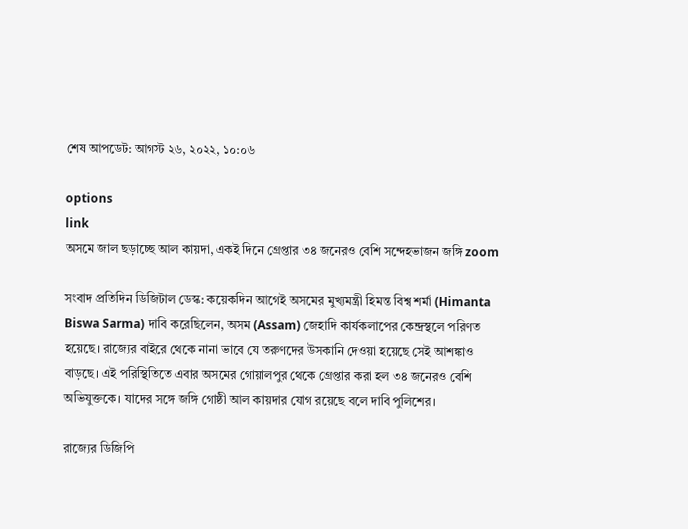শেষ আপডেট: আগস্ট ২৬, ২০২২, ১০:০৬

options
link
অসমে জাল ছড়াচ্ছে আল কায়দা, একই দিনে গ্রেপ্তার ৩৪ জনেরও বেশি সন্দেহভাজন জঙ্গি zoom

সংবাদ প্রতিদিন ডিজিটাল ডেস্ক: কয়েকদিন আগেই অসমের মুখ্যমন্ত্রী হিমন্ত বিশ্ব শর্মা (Himanta Biswa Sarma) দাবি করেছিলেন, অসম (Assam) জেহাদি কার্যকলাপের কেন্দ্রস্থলে পরিণত হয়েছে। রাজ্যের বাইরে থেকে নানা ভাবে যে তরুণদের উসকানি দেওয়া হয়েছে সেই আশঙ্কাও বাড়ছে। এই পরিস্থিতিতে এবার অসমের গোয়ালপুর থেকে গ্রেপ্তার করা হল ৩৪ জনেরও বেশি অভিযুক্তকে। যাদের সঙ্গে জঙ্গি গোষ্ঠী আল কায়দার যোগ রয়েছে বলে দাবি পুলিশের।

রাজ্যের ডিজিপি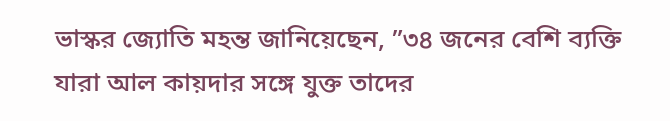ভাস্কর জ্যোতি মহন্ত জানিয়েছেন, ”৩৪ জনের বেশি ব্যক্তি যারা আল কায়দার সঙ্গে যুক্ত তাদের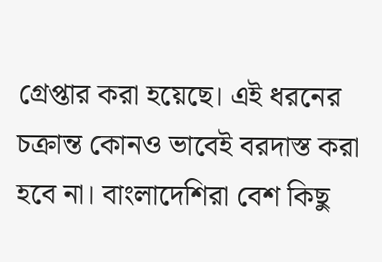গ্রেপ্তার করা হয়েছে। এই ধরনের চক্রান্ত কোনও ভাবেই বরদাস্ত করা হবে না। বাংলাদেশিরা বেশ কিছু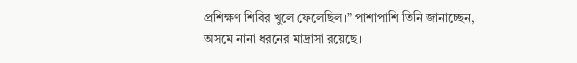প্রশিক্ষণ শিবির খুলে ফেলেছিল।” পাশাপাশি তিনি জানাচ্ছেন, অসমে নানা ধরনের মাদ্রাসা রয়েছে।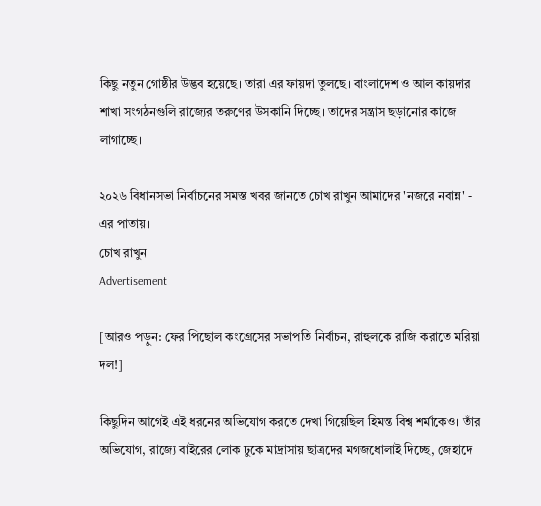কিছু নতুন গোষ্ঠীর উদ্ভব হয়েছে। তারা এর ফায়দা তুলছে। বাংলাদেশ ও আল কায়দার শাখা সংগঠনগুলি রাজ্যের তরুণের উসকানি দিচ্ছে। তাদের সন্ত্রাস ছড়ানোর কাজে লাগাচ্ছে।

২০২৬ বিধানসভা নির্বাচনের সমস্ত খবর জানতে চোখ রাখুন আমাদের 'নজরে নবান্ন' - এর পাতায়।
চোখ রাখুন
Advertisement

[আরও পড়ুন: ফের পিছোল কংগ্রেসের সভাপতি নির্বাচন, রাহুলকে রাজি করাতে মরিয়া দল!]

কিছুদিন আগেই এই ধরনের অভিযোগ করতে দেখা গিয়েছিল হিমন্ত বিশ্ব শর্মাকেও। তাঁর অভিযোগ, রাজ্যে বাইরের লোক ঢুকে মাদ্রাসায় ছাত্রদের মগজধোলাই দিচ্ছে, জেহাদে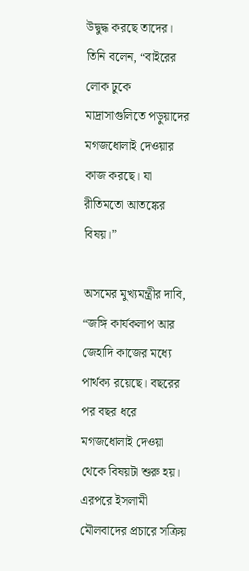উদ্বুদ্ধ করছে তাদের। তিনি বলেন, “বাইরের লোক ঢুকে মাদ্রাসাগুলিতে পড়ুয়াদের মগজধোলাই দেওয়ার কাজ করছে। যা রীতিমতো আতঙ্কের বিষয়।”

অসমের মুখ্যমন্ত্রীর দাবি, “জঙ্গি কার্যকলাপ আর জেহাদি কাজের মধ্যে পার্থক্য রয়েছে। বছরের পর বছর ধরে মগজধোলাই দেওয়া থেকে বিষয়টা শুরু হয়। এরপরে ইসলামী মৌলবাদের প্রচারে সক্রিয়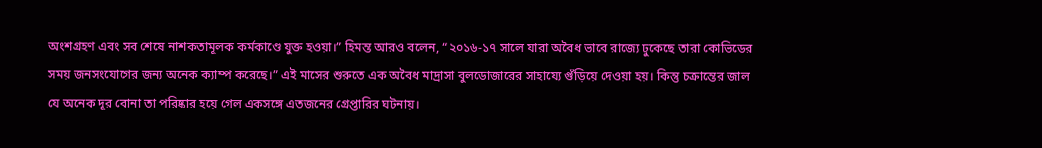অংশগ্রহণ এবং সব শেষে নাশকতামূলক কর্মকাণ্ডে যুক্ত হওয়া।” হিমন্ত আরও বলেন, “২০১৬-১৭ সালে যারা অবৈধ ভাবে রাজ্যে ঢুকেছে তারা কোভিডের সময় জনসংযোগের জন্য অনেক ক্যাম্প করেছে।” এই মাসের শুরুতে এক অবৈধ মাদ্রাসা বুলডোজারের সাহায্যে গুঁড়িয়ে দেওয়া হয়। কিন্তু চক্রান্তের জাল যে অনেক দূর বোনা তা পরিষ্কার হয়ে গেল একসঙ্গে এতজনের গ্রেপ্তারির ঘটনায়।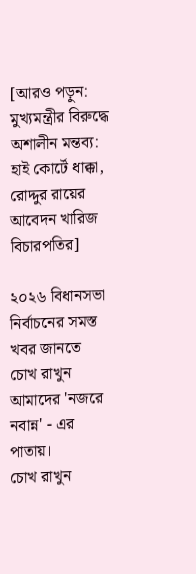[আরও পড়ুন: মুখ্যমন্ত্রীর বিরুদ্ধে অশালীন মন্তব্য: হাই কোর্টে ধাক্কা, রোদ্দুর রায়ের আবেদন খারিজ বিচারপতির]

২০২৬ বিধানসভা নির্বাচনের সমস্ত খবর জানতে চোখ রাখুন আমাদের 'নজরে নবান্ন' - এর পাতায়।
চোখ রাখুন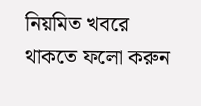নিয়মিত খবরে থাকতে ফলো করুন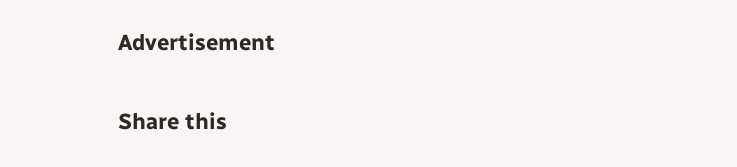Advertisement

Share this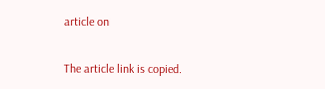article on

The article link is copied.